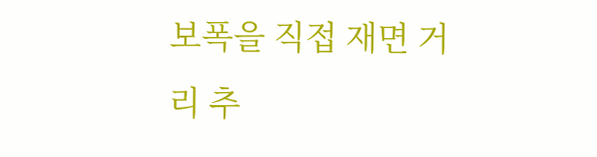보폭을 직접 재면 거리 추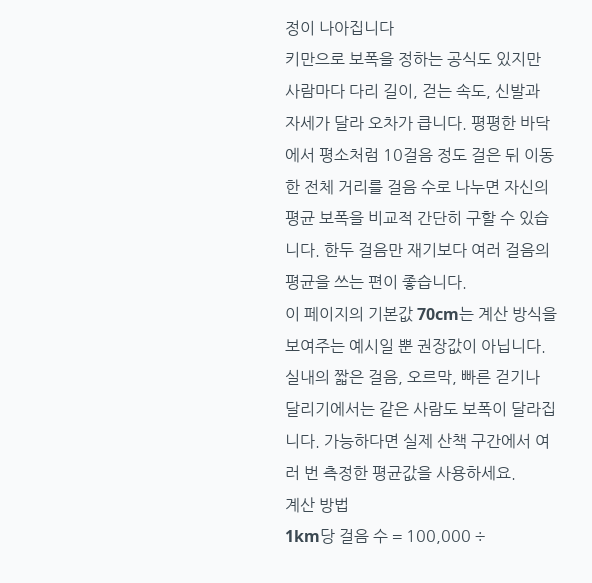정이 나아집니다
키만으로 보폭을 정하는 공식도 있지만 사람마다 다리 길이, 걷는 속도, 신발과 자세가 달라 오차가 큽니다. 평평한 바닥에서 평소처럼 10걸음 정도 걸은 뒤 이동한 전체 거리를 걸음 수로 나누면 자신의 평균 보폭을 비교적 간단히 구할 수 있습니다. 한두 걸음만 재기보다 여러 걸음의 평균을 쓰는 편이 좋습니다.
이 페이지의 기본값 70cm는 계산 방식을 보여주는 예시일 뿐 권장값이 아닙니다. 실내의 짧은 걸음, 오르막, 빠른 걷기나 달리기에서는 같은 사람도 보폭이 달라집니다. 가능하다면 실제 산책 구간에서 여러 번 측정한 평균값을 사용하세요.
계산 방법
1km당 걸음 수 = 100,000 ÷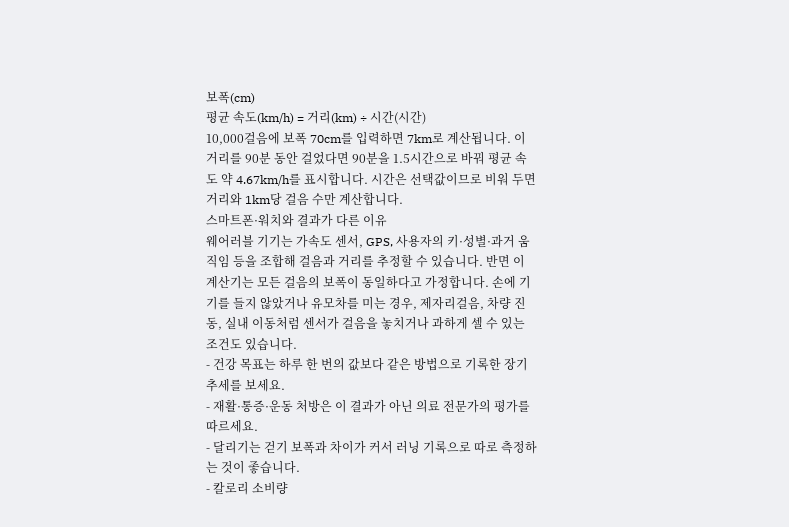보폭(cm)
평균 속도(km/h) = 거리(km) ÷ 시간(시간)
10,000걸음에 보폭 70cm를 입력하면 7km로 계산됩니다. 이 거리를 90분 동안 걸었다면 90분을 1.5시간으로 바꿔 평균 속도 약 4.67km/h를 표시합니다. 시간은 선택값이므로 비워 두면 거리와 1km당 걸음 수만 계산합니다.
스마트폰·워치와 결과가 다른 이유
웨어러블 기기는 가속도 센서, GPS, 사용자의 키·성별·과거 움직임 등을 조합해 걸음과 거리를 추정할 수 있습니다. 반면 이 계산기는 모든 걸음의 보폭이 동일하다고 가정합니다. 손에 기기를 들지 않았거나 유모차를 미는 경우, 제자리걸음, 차량 진동, 실내 이동처럼 센서가 걸음을 놓치거나 과하게 셀 수 있는 조건도 있습니다.
- 건강 목표는 하루 한 번의 값보다 같은 방법으로 기록한 장기 추세를 보세요.
- 재활·통증·운동 처방은 이 결과가 아닌 의료 전문가의 평가를 따르세요.
- 달리기는 걷기 보폭과 차이가 커서 러닝 기록으로 따로 측정하는 것이 좋습니다.
- 칼로리 소비량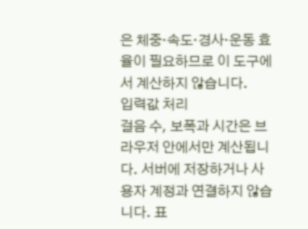은 체중·속도·경사·운동 효율이 필요하므로 이 도구에서 계산하지 않습니다.
입력값 처리
걸음 수, 보폭과 시간은 브라우저 안에서만 계산됩니다. 서버에 저장하거나 사용자 계정과 연결하지 않습니다. 표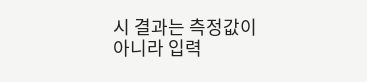시 결과는 측정값이 아니라 입력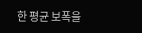한 평균 보폭을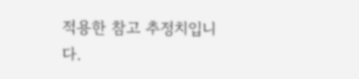적용한 참고 추정치입니다.